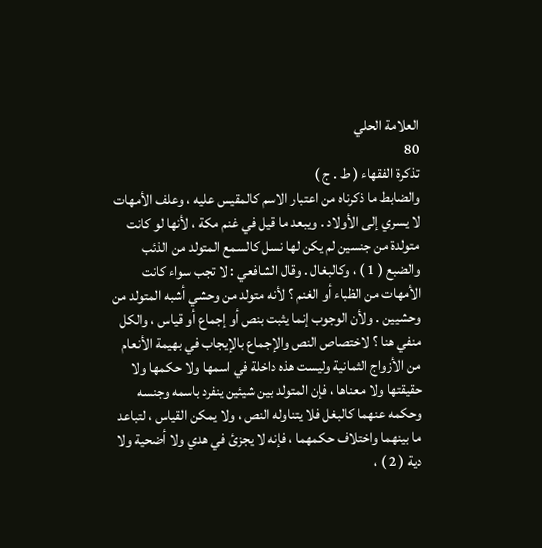العلامة الحلي
80
تذكرة الفقهاء ( ط . ج )
والضابط ما ذكرناه من اعتبار الاسم كالمقيس عليه ، وعلف الأمهات لا يسري إلى الأولاد . ويبعد ما قيل في غنم مكة ، لأنها لو كانت متولدة من جنسين لم يكن لها نسل كالسمع المتولد من الذئب والضبع ( 1 ) ، وكالبغال . وقال الشافعي : لا تجب سواء كانت الأمهات من الظباء أو الغنم ؟ لأنه متولد من وحشي أشبه المتولد من وحشيين . ولأن الوجوب إنما يثبت بنص أو إجماع أو قياس ، والكل منفي هنا ؟ لاختصاص النص والإجماع بالإيجاب في بهيمة الأنعام من الأزواج الثمانية وليست هذه داخلة في اسمها ولا حكمها ولا حقيقتها ولا معناها ، فإن المتولد بين شيئين ينفرد باسمه وجنسه وحكمه عنهما كالبغل فلا يتناوله النص ، ولا يمكن القياس ، لتباعد ما بينهما واختلاف حكمهما ، فإنه لا يجزئ في هدي ولا أضحية ولا دية ( 2 ) ،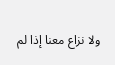ولا نزاع معنا إذا لم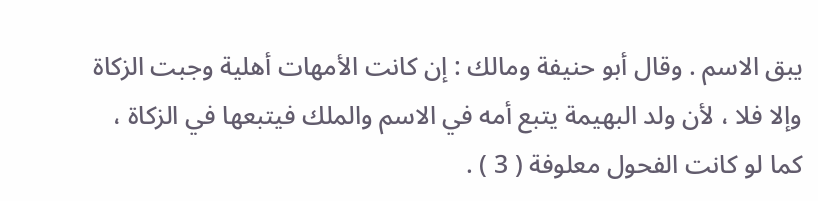يبق الاسم . وقال أبو حنيفة ومالك : إن كانت الأمهات أهلية وجبت الزكاة وإلا فلا ، لأن ولد البهيمة يتبع أمه في الاسم والملك فيتبعها في الزكاة ، كما لو كانت الفحول معلوفة ( 3 ) .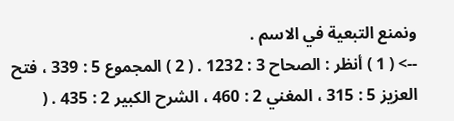ونمنع التبعية في الاسم .
--> ( 1 ) أنظر : الصحاح 3 : 1232 . ( 2 ) المجموع 5 : 339 ، فتح العزيز 5 : 315 ، المغني 2 : 460 ، الشرح الكبير 2 : 435 . (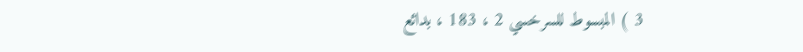3 ) المبسوط للسرخسي 2 ، 183 ، بدائع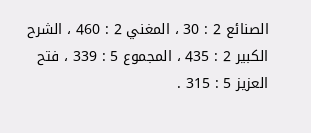الصنائع 2 : 30 ، المغني 2 : 460 ، الشرح الكبير 2 : 435 ، المجموع 5 : 339 ، فتح العزيز 5 : 315 .